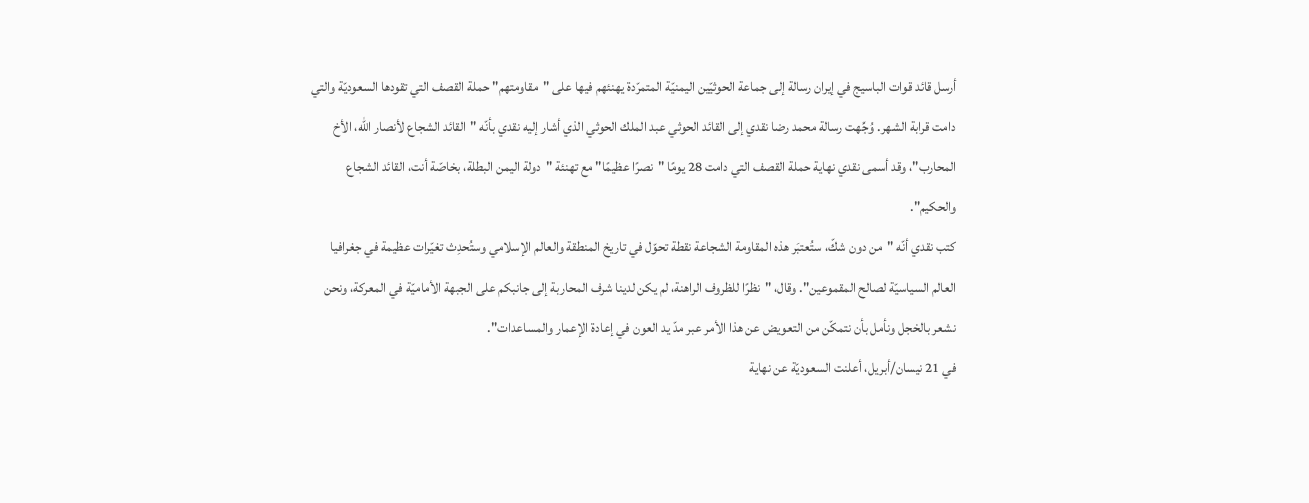أرسل قائد قوات الباسيج في إيران رسالة إلى جماعة الحوثيّين اليمنيّة المتمرّدة يهنئهم فيها على "مقاومتهم" حملة القصف التي تقودها السعوديّة والتي دامت قرابة الشهر. وُجِّهت رسالة محمد رضا نقدي إلى القائد الحوثي عبد الملك الحوثي الذي أشار إليه نقدي بأنّه "القائد الشجاع لأنصار الله، الأخ المحارب"، وقد أسمى نقدي نهاية حملة القصف التي دامت 28 يومًا "نصرًا عظيمًا" مع تهنئة "دولة اليمن البطلة، بخاصّة أنت، القائد الشجاع والحكيم".
كتب نقدي أنّه "من دون شكّ، ستُعتبَر هذه المقاومة الشجاعة نقطة تحوّل في تاريخ المنطقة والعالم الإسلامي وستُحدِث تغيّرات عظيمة في جغرافيا العالم السياسيّة لصالح المقموعين". وقال، "نظرًا للظروف الراهنة، لم يكن لدينا شرف المحاربة إلى جانبكم على الجبهة الأماميّة في المعركة، ونحن نشعر بالخجل ونأمل بأن نتمكّن من التعويض عن هذا الأمر عبر مدّ يد العون في إعادة الإعمار والمساعدات".
في 21 نيسان/أبريل، أعلنت السعوديّة عن نهاية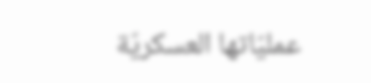عمليّاتها العسكريّة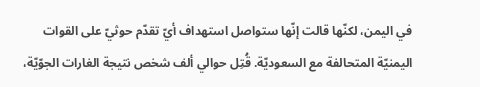في اليمن، لكنّها قالت إنّها ستواصل استهداف أيّ تقدّم حوثيّ على القوات اليمنيّة المتحالفة مع السعوديّة. قُتِل حوالي ألف شخص نتيجة الغارات الجوّيّة،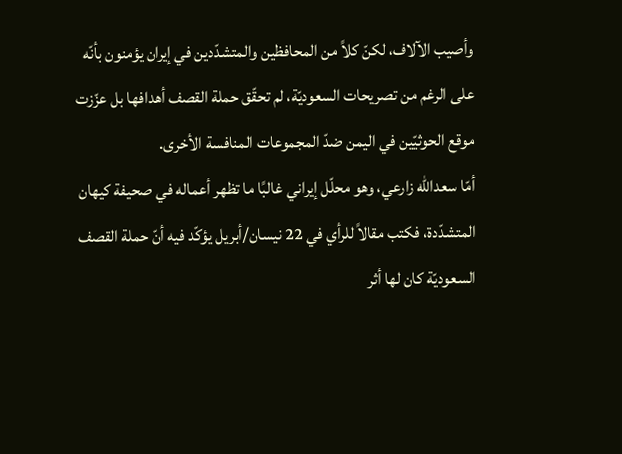وأصيب الآلاف، لكنّ كلاً من المحافظين والمتشدّدين في إيران يؤمنون بأنّه على الرغم من تصريحات السعوديّة، لم تحقّق حملة القصف أهدافها بل عزّزت موقع الحوثيّين في اليمن ضدّ المجموعات المنافسة الأخرى.
أمّا سعدالله زارعي، وهو محلّل إيراني غالبًا ما تظهر أعماله في صحيفة كيهان المتشدّدة، فكتب مقالاً للرأي في 22 نيسان/أبريل يؤكّد فيه أنّ حملة القصف السعوديّة كان لها أثر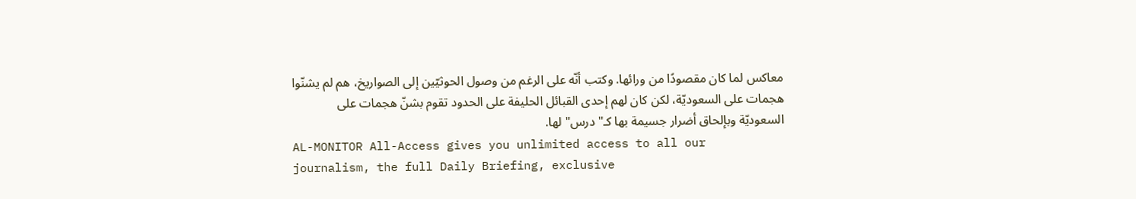معاكس لما كان مقصودًا من ورائها. وكتب أنّه على الرغم من وصول الحوثيّين إلى الصواريخ، هم لم يشنّوا هجمات على السعوديّة، لكن كان لهم إحدى القبائل الحليفة على الحدود تقوم بشنّ هجمات على السعوديّة وبإلحاق أضرار جسيمة بها كـ"درس" لها.
AL-MONITOR All-Access gives you unlimited access to all our journalism, the full Daily Briefing, exclusive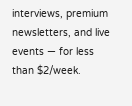interviews, premium newsletters, and live events — for less than $2/week.